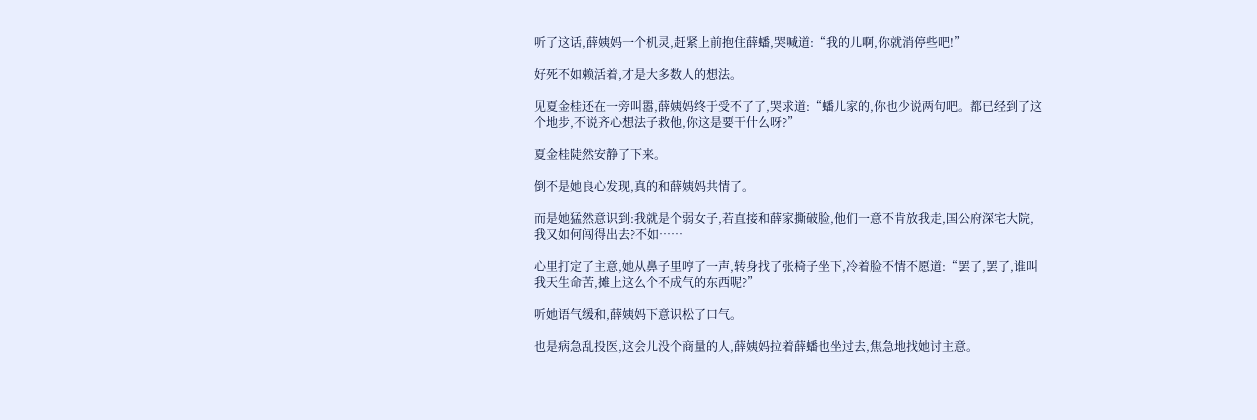听了这话,薛姨妈一个机灵,赶紧上前抱住薛蟠,哭喊道:“我的儿啊,你就消停些吧!”

好死不如赖活着,才是大多数人的想法。

见夏金桂还在一旁叫嚣,薛姨妈终于受不了了,哭求道:“蟠儿家的,你也少说两句吧。都已经到了这个地步,不说齐心想法子救他,你这是要干什么呀?”

夏金桂陡然安静了下来。

倒不是她良心发现,真的和薛姨妈共情了。

而是她猛然意识到:我就是个弱女子,若直接和薛家撕破脸,他们一意不肯放我走,国公府深宅大院,我又如何闯得出去?不如……

心里打定了主意,她从鼻子里哼了一声,转身找了张椅子坐下,冷着脸不情不愿道:“罢了,罢了,谁叫我天生命苦,摊上这么个不成气的东西呢?”

听她语气缓和,薛姨妈下意识松了口气。

也是病急乱投医,这会儿没个商量的人,薛姨妈拉着薛蟠也坐过去,焦急地找她讨主意。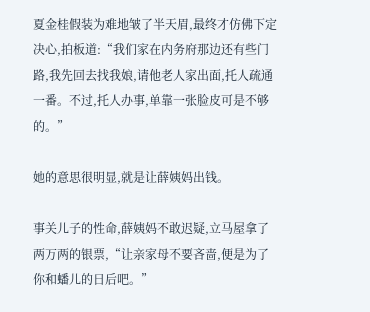夏金桂假装为难地皱了半天眉,最终才仿佛下定决心,拍板道:“我们家在内务府那边还有些门路,我先回去找我娘,请他老人家出面,托人疏通一番。不过,托人办事,单靠一张脸皮可是不够的。”

她的意思很明显,就是让薛姨妈出钱。

事关儿子的性命,薛姨妈不敢迟疑,立马屋拿了两万两的银票,“让亲家母不要吝啬,便是为了你和蟠儿的日后吧。”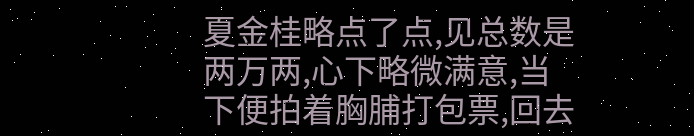夏金桂略点了点,见总数是两万两,心下略微满意,当下便拍着胸脯打包票,回去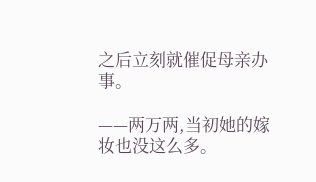之后立刻就催促母亲办事。

——两万两,当初她的嫁妆也没这么多。